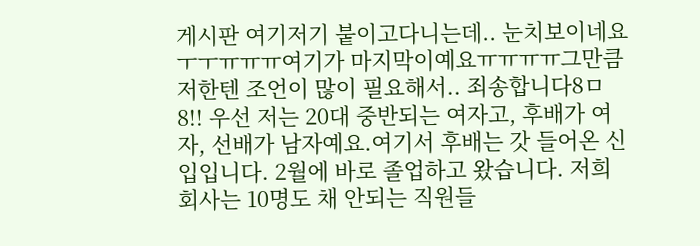게시판 여기저기 붙이고다니는데.. 눈치보이네요ㅜㅜㅠㅠㅠ여기가 마지막이예요ㅠㅠㅠㅠ그만큼 저한텐 조언이 많이 필요해서.. 죄송합니다8ㅁ8!! 우선 저는 20대 중반되는 여자고, 후배가 여자, 선배가 남자예요.여기서 후배는 갓 들어온 신입입니다. 2월에 바로 졸업하고 왔습니다. 저희회사는 10명도 채 안되는 직원들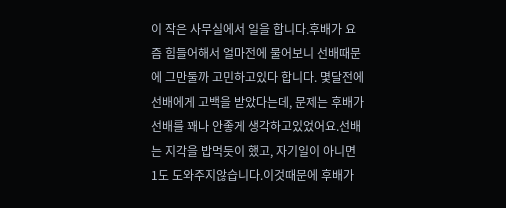이 작은 사무실에서 일을 합니다.후배가 요즘 힘들어해서 얼마전에 물어보니 선배때문에 그만둘까 고민하고있다 합니다. 몇달전에 선배에게 고백을 받았다는데, 문제는 후배가 선배를 꽤나 안좋게 생각하고있었어요.선배는 지각을 밥먹듯이 했고, 자기일이 아니면 1도 도와주지않습니다.이것때문에 후배가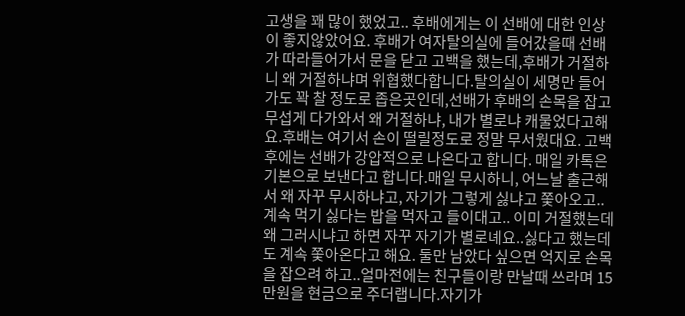고생을 꽤 많이 했었고.. 후배에게는 이 선배에 대한 인상이 좋지않았어요. 후배가 여자탈의실에 들어갔을때 선배가 따라들어가서 문을 닫고 고백을 했는데,후배가 거절하니 왜 거절하냐며 위협했다합니다.탈의실이 세명만 들어가도 꽉 찰 정도로 좁은곳인데,선배가 후배의 손목을 잡고 무섭게 다가와서 왜 거절하냐, 내가 별로냐 캐물었다고해요.후배는 여기서 손이 떨릴정도로 정말 무서웠대요. 고백 후에는 선배가 강압적으로 나온다고 합니다. 매일 카톡은 기본으로 보낸다고 합니다.매일 무시하니, 어느날 출근해서 왜 자꾸 무시하냐고, 자기가 그렇게 싫냐고 쫓아오고.. 계속 먹기 싫다는 밥을 먹자고 들이대고.. 이미 거절했는데 왜 그러시냐고 하면 자꾸 자기가 별로녜요..싫다고 했는데도 계속 쫓아온다고 해요. 둘만 남았다 싶으면 억지로 손목을 잡으려 하고..얼마전에는 친구들이랑 만날때 쓰라며 15만원을 현금으로 주더랩니다.자기가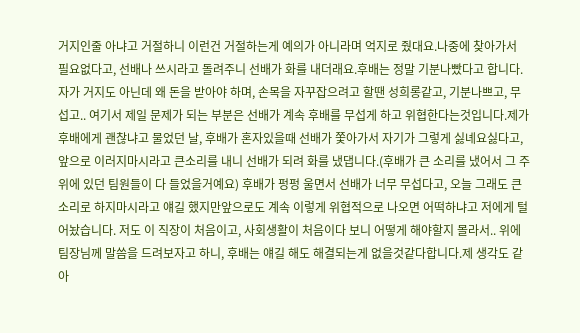거지인줄 아냐고 거절하니 이런건 거절하는게 예의가 아니라며 억지로 줬대요.나중에 찾아가서 필요없다고, 선배나 쓰시라고 돌려주니 선배가 화를 내더래요.후배는 정말 기분나빴다고 합니다. 자가 거지도 아닌데 왜 돈을 받아야 하며, 손목을 자꾸잡으려고 할땐 성희롱같고, 기분나쁘고, 무섭고.. 여기서 제일 문제가 되는 부분은 선배가 계속 후배를 무섭게 하고 위협한다는것입니다.제가 후배에게 괜찮냐고 물었던 날, 후배가 혼자있을때 선배가 쫓아가서 자기가 그렇게 싫녜요싫다고, 앞으로 이러지마시라고 큰소리를 내니 선배가 되려 화를 냈댑니다.(후배가 큰 소리를 냈어서 그 주위에 있던 팀원들이 다 들었을거예요) 후배가 펑펑 울면서 선배가 너무 무섭다고, 오늘 그래도 큰소리로 하지마시라고 얘길 했지만앞으로도 계속 이렇게 위협적으로 나오면 어떡하냐고 저에게 털어놨습니다. 저도 이 직장이 처음이고, 사회생활이 처음이다 보니 어떻게 해야할지 몰라서.. 위에 팀장님께 말씀을 드려보자고 하니, 후배는 얘길 해도 해결되는게 없을것같다합니다.제 생각도 같아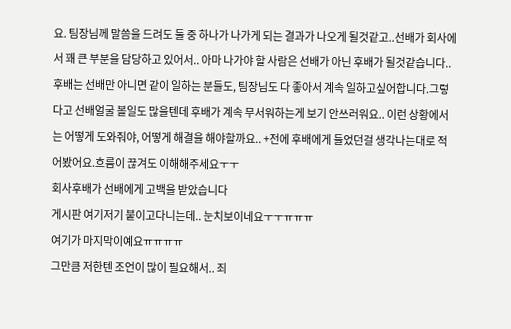요. 팀장님께 말씀을 드려도 둘 중 하나가 나가게 되는 결과가 나오게 될것같고..선배가 회사에서 꽤 큰 부분을 담당하고 있어서.. 아마 나가야 할 사람은 선배가 아닌 후배가 될것같습니다.. 후배는 선배만 아니면 같이 일하는 분들도, 팀장님도 다 좋아서 계속 일하고싶어합니다.그렇다고 선배얼굴 볼일도 많을텐데 후배가 계속 무서워하는게 보기 안쓰러워요.. 이런 상황에서는 어떻게 도와줘야, 어떻게 해결을 해야할까요.. +전에 후배에게 들었던걸 생각나는대로 적어봤어요.흐름이 끊겨도 이해해주세요ㅜㅜ
회사후배가 선배에게 고백을 받았습니다
게시판 여기저기 붙이고다니는데.. 눈치보이네요ㅜㅜㅠㅠㅠ
여기가 마지막이예요ㅠㅠㅠㅠ
그만큼 저한텐 조언이 많이 필요해서.. 죄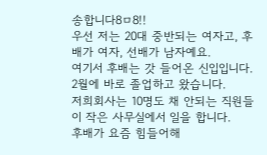송합니다8ㅁ8!!
우선 저는 20대 중반되는 여자고, 후배가 여자, 선배가 남자예요.
여기서 후배는 갓 들어온 신입입니다. 2월에 바로 졸업하고 왔습니다.
저희회사는 10명도 채 안되는 직원들이 작은 사무실에서 일을 합니다.
후배가 요즘 힘들어해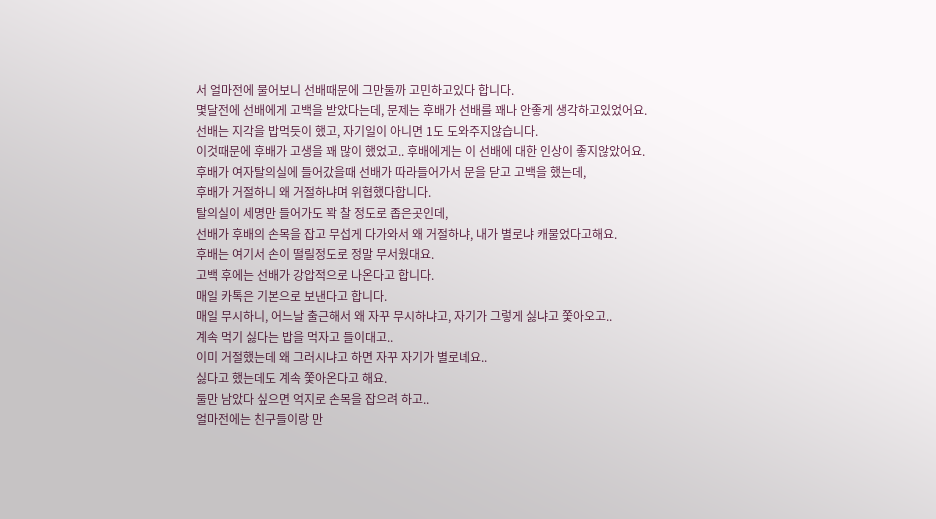서 얼마전에 물어보니 선배때문에 그만둘까 고민하고있다 합니다.
몇달전에 선배에게 고백을 받았다는데, 문제는 후배가 선배를 꽤나 안좋게 생각하고있었어요.
선배는 지각을 밥먹듯이 했고, 자기일이 아니면 1도 도와주지않습니다.
이것때문에 후배가 고생을 꽤 많이 했었고.. 후배에게는 이 선배에 대한 인상이 좋지않았어요.
후배가 여자탈의실에 들어갔을때 선배가 따라들어가서 문을 닫고 고백을 했는데,
후배가 거절하니 왜 거절하냐며 위협했다합니다.
탈의실이 세명만 들어가도 꽉 찰 정도로 좁은곳인데,
선배가 후배의 손목을 잡고 무섭게 다가와서 왜 거절하냐, 내가 별로냐 캐물었다고해요.
후배는 여기서 손이 떨릴정도로 정말 무서웠대요.
고백 후에는 선배가 강압적으로 나온다고 합니다.
매일 카톡은 기본으로 보낸다고 합니다.
매일 무시하니, 어느날 출근해서 왜 자꾸 무시하냐고, 자기가 그렇게 싫냐고 쫓아오고..
계속 먹기 싫다는 밥을 먹자고 들이대고..
이미 거절했는데 왜 그러시냐고 하면 자꾸 자기가 별로녜요..
싫다고 했는데도 계속 쫓아온다고 해요.
둘만 남았다 싶으면 억지로 손목을 잡으려 하고..
얼마전에는 친구들이랑 만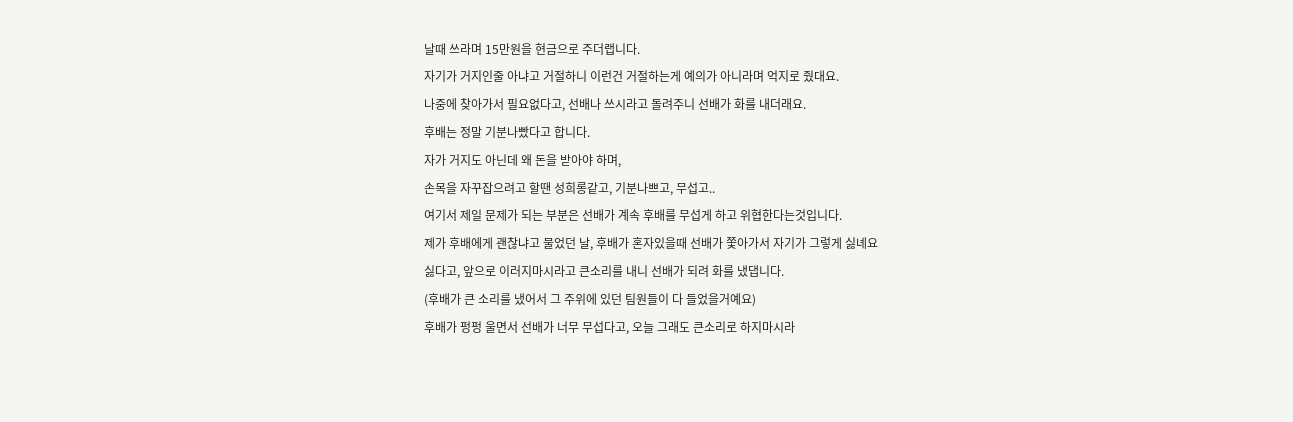날때 쓰라며 15만원을 현금으로 주더랩니다.
자기가 거지인줄 아냐고 거절하니 이런건 거절하는게 예의가 아니라며 억지로 줬대요.
나중에 찾아가서 필요없다고, 선배나 쓰시라고 돌려주니 선배가 화를 내더래요.
후배는 정말 기분나빴다고 합니다.
자가 거지도 아닌데 왜 돈을 받아야 하며,
손목을 자꾸잡으려고 할땐 성희롱같고, 기분나쁘고, 무섭고..
여기서 제일 문제가 되는 부분은 선배가 계속 후배를 무섭게 하고 위협한다는것입니다.
제가 후배에게 괜찮냐고 물었던 날, 후배가 혼자있을때 선배가 쫓아가서 자기가 그렇게 싫녜요
싫다고, 앞으로 이러지마시라고 큰소리를 내니 선배가 되려 화를 냈댑니다.
(후배가 큰 소리를 냈어서 그 주위에 있던 팀원들이 다 들었을거예요)
후배가 펑펑 울면서 선배가 너무 무섭다고, 오늘 그래도 큰소리로 하지마시라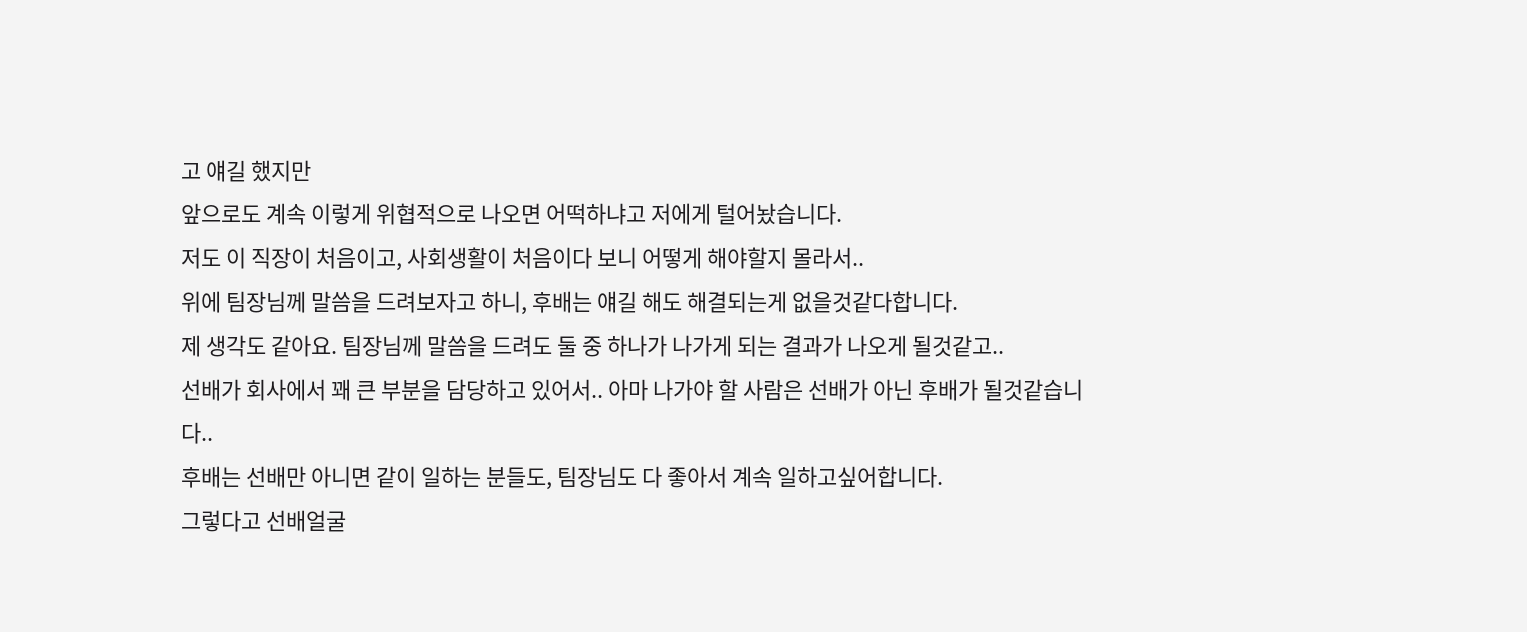고 얘길 했지만
앞으로도 계속 이렇게 위협적으로 나오면 어떡하냐고 저에게 털어놨습니다.
저도 이 직장이 처음이고, 사회생활이 처음이다 보니 어떻게 해야할지 몰라서..
위에 팀장님께 말씀을 드려보자고 하니, 후배는 얘길 해도 해결되는게 없을것같다합니다.
제 생각도 같아요. 팀장님께 말씀을 드려도 둘 중 하나가 나가게 되는 결과가 나오게 될것같고..
선배가 회사에서 꽤 큰 부분을 담당하고 있어서.. 아마 나가야 할 사람은 선배가 아닌 후배가 될것같습니다..
후배는 선배만 아니면 같이 일하는 분들도, 팀장님도 다 좋아서 계속 일하고싶어합니다.
그렇다고 선배얼굴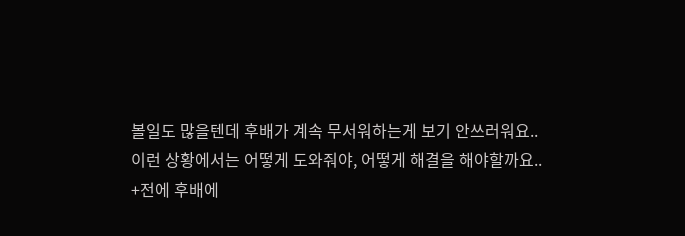볼일도 많을텐데 후배가 계속 무서워하는게 보기 안쓰러워요..
이런 상황에서는 어떻게 도와줘야, 어떻게 해결을 해야할까요..
+전에 후배에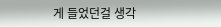게 들었던걸 생각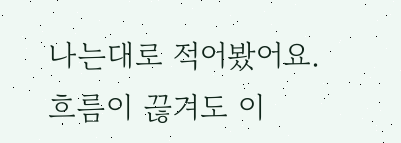나는대로 적어봤어요.
흐름이 끊겨도 이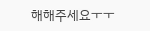해해주세요ㅜㅜ